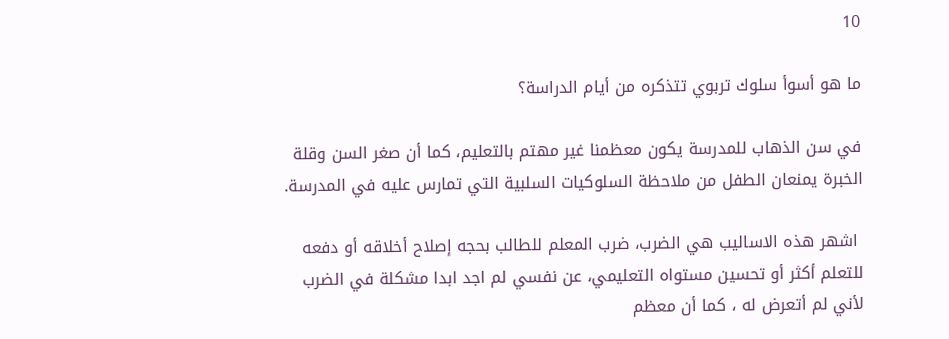10

ما هو أسوأ سلوك تربوي تتذكره من أيام الدراسة؟

في سن الذهاب للمدرسة يكون معظمنا غير مهتم بالتعليم، كما أن صغر السن وقلة الخبرة يمنعان الطفل من ملاحظة السلوكيات السلبية التي تمارس عليه في المدرسة.

 اشهر هذه الاساليب هي الضرب، ضرب المعلم للطالب بحجه إصلاح أخلاقه أو دفعه للتعلم أكثر أو تحسين مستواه التعليمي، عن نفسي لم اجد ابدا مشكلة في الضرب لأني لم أتعرض له ، كما أن معظم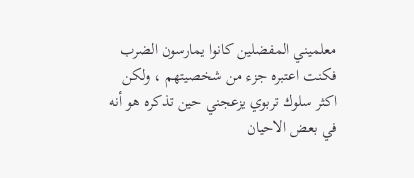معلميني المفضلين كانوا يمارسون الضرب فكنت اعتبره جزء من شخصيتهم ، ولكن اكثر سلوك تربوي يزعجني حين تذكره هو أنه في بعض الاحيان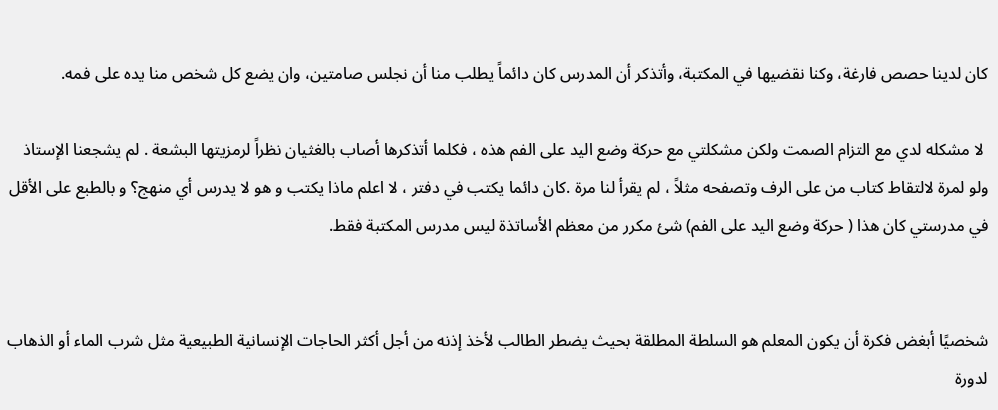كان لدينا حصص فارغة، وكنا نقضيها في المكتبة، وأتذكر أن المدرس كان دائماً يطلب منا أن نجلس صامتين، وان يضع كل شخص منا يده على فمه.

 لا مشكله لدي مع التزام الصمت ولكن مشكلتي مع حركة وضع اليد على الفم هذه ، فكلما أتذكرها أصاب بالغثيان نظراً لرمزيتها البشعة . لم يشجعنا الإستاذ ولو لمرة لالتقاط كتاب من على الرف وتصفحه مثلاً ، لم يقرأ لنا مرة .كان دائما يكتب في دفتر ، لا اعلم ماذا يكتب و هو لا يدرس أي منهج؟ و بالطبع على الأقل في مدرستي كان هذا ( حركة وضع اليد على الفم) شئ مكرر من معظم الأساتذة ليس مدرس المكتبة فقط.


شخصيًا أبغض فكرة أن يكون المعلم هو السلطة المطلقة بحيث يضطر الطالب لأخذ إذنه من أجل أكثر الحاجات الإنسانية الطبيعية مثل شرب الماء أو الذهاب لدورة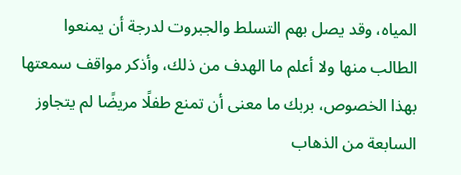المياه، وقد يصل بهم التسلط والجبروت لدرجة أن يمنعوا الطالب منها ولا أعلم ما الهدف من ذلك، وأذكر مواقف سمعتها بهذا الخصوص، بربك ما معنى أن تمنع طفلًا مريضًا لم يتجاوز السابعة من الذهاب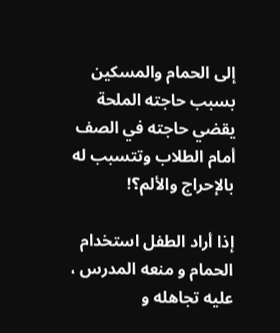إلى الحمام والمسكين بسبب حاجته الملحة يقضي حاجته في الصف أمام الطلاب وتتسبب له بالإحراج والألم؟!

إذا أراد الطفل استخدام الحمام و منعه المدرس ، عليه تجاهله و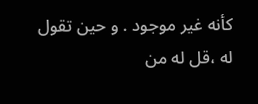كأنه غير موجود . و حين تقول له ،قل له من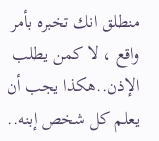منطلق انك تخبره بأمر واقع ، لا كمن يطلب الإذن..هكذا يجب أن يعلم كل شخص إبنه..